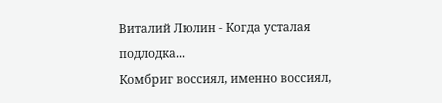Виталий Люлин - Когда усталая подлодка...
Комбриг воссиял, именно воссиял,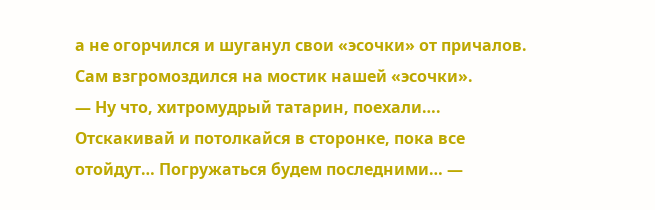а не огорчился и шуганул свои «эсочки» от причалов. Сам взгромоздился на мостик нашей «эсочки».
— Ну что, хитромудрый татарин, поехали…. Отскакивай и потолкайся в сторонке, пока все отойдут… Погружаться будем последними… —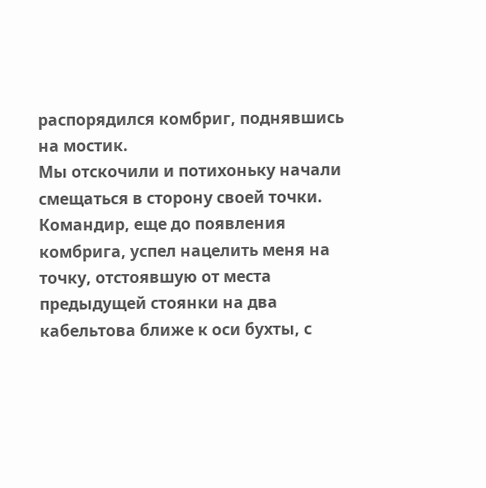распорядился комбриг, поднявшись на мостик.
Мы отскочили и потихоньку начали смещаться в сторону своей точки. Командир, еще до появления комбрига, успел нацелить меня на точку, отстоявшую от места предыдущей стоянки на два кабельтова ближе к оси бухты, с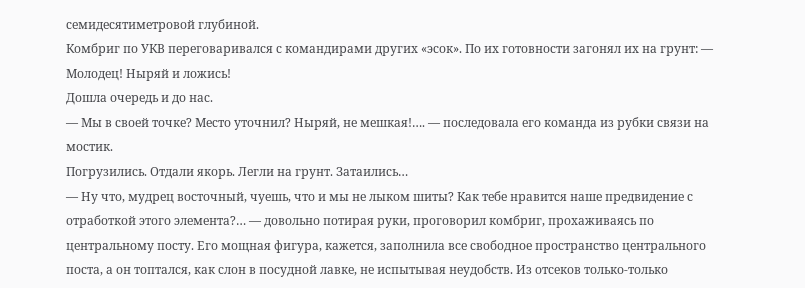семидесятиметровой глубиной.
Комбриг по УКВ переговаривался с командирами других «эсок». По их готовности загонял их на грунт: — Молодец! Ныряй и ложись!
Дошла очередь и до нас.
— Мы в своей точке? Место уточнил? Ныряй, не мешкая!…. — последовала его команда из рубки связи на мостик.
Погрузились. Отдали якорь. Легли на грунт. Затаились…
— Ну что, мудрец восточный, чуешь, что и мы не лыком шиты? Как тебе нравится наше предвидение с отработкой этого элемента?… — довольно потирая руки, проговорил комбриг, прохаживаясь по центральному посту. Его мощная фигура, кажется, заполнила все свободное пространство центрального поста, а он топтался, как слон в посудной лавке, не испытывая неудобств. Из отсеков только-только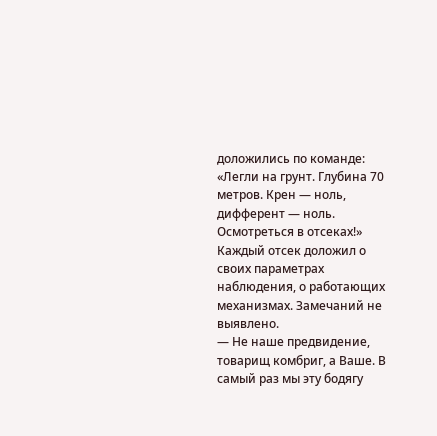доложились по команде: «Легли на грунт. Глубина 70 метров. Крен — ноль, дифферент — ноль. Осмотреться в отсеках!» Каждый отсек доложил о своих параметрах наблюдения, о работающих механизмах. Замечаний не выявлено.
— Не наше предвидение, товарищ комбриг, а Ваше. В самый раз мы эту бодягу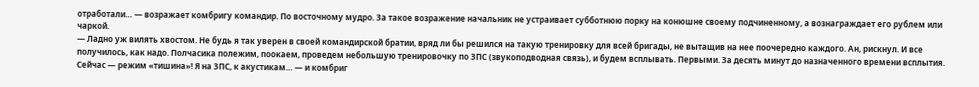отработали… — возражает комбригу командир. По восточному мудро. За такое возражение начальник не устраивает субботнюю порку на конюшне своему подчиненному, а вознаграждает его рублем или чаркой.
— Ладно уж вилять хвостом. Не будь я так уверен в своей командирской братии, вряд ли бы решился на такую тренировку для всей бригады, не вытащив на нее поочередно каждого. Ан, рискнул. И все получилось, как надо. Полчасика полежим, поокаем, проведем небольшую тренировочку по ЗПС (звукоподводная связь), и будем всплывать. Первыми. За десять минут до назначенного времени всплытия. Сейчас — режим «тишина»! Я на ЗПС, к акустикам… — и комбриг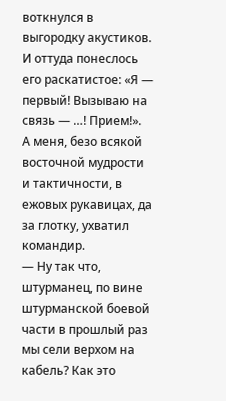воткнулся в выгородку акустиков. И оттуда понеслось его раскатистое: «Я — первый! Вызываю на связь — …! Прием!».
А меня, безо всякой восточной мудрости и тактичности, в ежовых рукавицах, да за глотку, ухватил командир.
— Ну так что, штурманец, по вине штурманской боевой части в прошлый раз мы сели верхом на кабель? Как это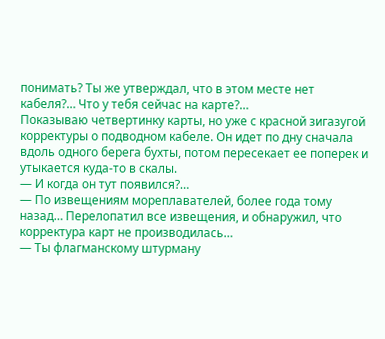понимать? Ты же утверждал, что в этом месте нет кабеля?… Что у тебя сейчас на карте?…
Показываю четвертинку карты, но уже с красной зигазугой корректуры о подводном кабеле. Он идет по дну сначала вдоль одного берега бухты, потом пересекает ее поперек и утыкается куда-то в скалы.
— И когда он тут появился?…
— По извещениям мореплавателей, более года тому назад… Перелопатил все извещения, и обнаружил, что корректура карт не производилась…
— Ты флагманскому штурману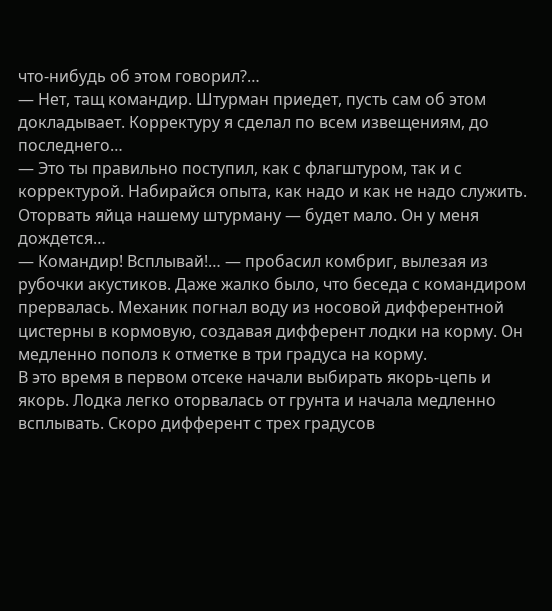что-нибудь об этом говорил?…
— Нет, тащ командир. Штурман приедет, пусть сам об этом докладывает. Корректуру я сделал по всем извещениям, до последнего…
— Это ты правильно поступил, как с флагштуром, так и с корректурой. Набирайся опыта, как надо и как не надо служить. Оторвать яйца нашему штурману — будет мало. Он у меня дождется…
— Командир! Всплывай!… — пробасил комбриг, вылезая из рубочки акустиков. Даже жалко было, что беседа с командиром прервалась. Механик погнал воду из носовой дифферентной цистерны в кормовую, создавая дифферент лодки на корму. Он медленно пополз к отметке в три градуса на корму.
В это время в первом отсеке начали выбирать якорь-цепь и якорь. Лодка легко оторвалась от грунта и начала медленно всплывать. Скоро дифферент с трех градусов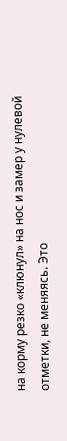на корму резко «клюнул» на нос и замер у нулевой отметки, не меняясь. Это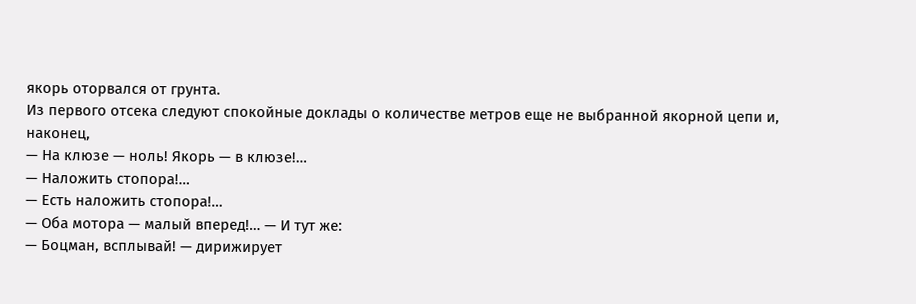якорь оторвался от грунта.
Из первого отсека следуют спокойные доклады о количестве метров еще не выбранной якорной цепи и, наконец,
— На клюзе — ноль! Якорь — в клюзе!…
— Наложить стопора!…
— Есть наложить стопора!…
— Оба мотора — малый вперед!… — И тут же:
— Боцман, всплывай! — дирижирует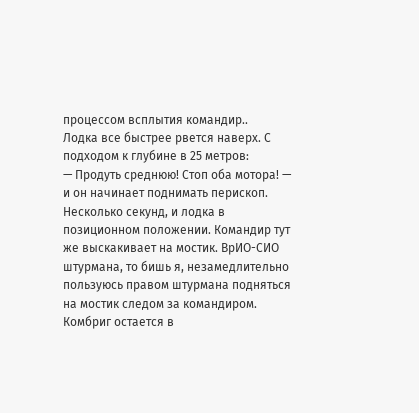процессом всплытия командир..
Лодка все быстрее рвется наверх. С подходом к глубине в 25 метров:
— Продуть среднюю! Стоп оба мотора! — и он начинает поднимать перископ. Несколько секунд, и лодка в позиционном положении. Командир тут же выскакивает на мостик. ВрИО-СИО штурмана, то бишь я, незамедлительно пользуюсь правом штурмана подняться на мостик следом за командиром.
Комбриг остается в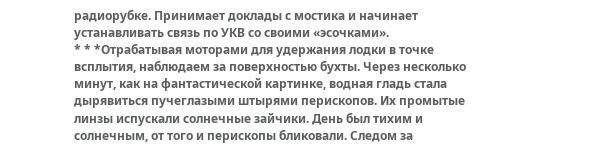радиорубке. Принимает доклады с мостика и начинает устанавливать связь по УКВ со своими «эсочками».
* * *Отрабатывая моторами для удержания лодки в точке всплытия, наблюдаем за поверхностью бухты. Через несколько минут, как на фантастической картинке, водная гладь стала дырявиться пучеглазыми штырями перископов. Их промытые линзы испускали солнечные зайчики. День был тихим и солнечным, от того и перископы бликовали. Следом за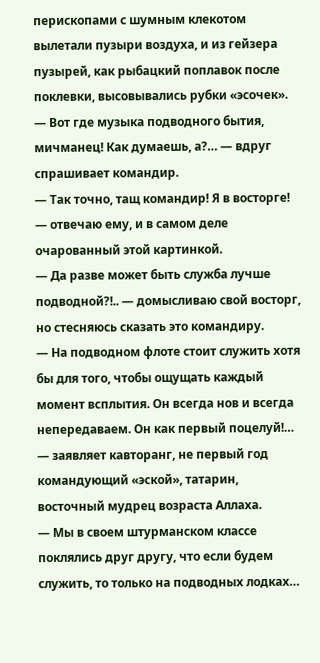перископами с шумным клекотом вылетали пузыри воздуха, и из гейзера пузырей, как рыбацкий поплавок после поклевки, высовывались рубки «эсочек».
— Вот где музыка подводного бытия, мичманец! Как думаешь, а?… — вдруг спрашивает командир.
— Так точно, тащ командир! Я в восторге! — отвечаю ему, и в самом деле очарованный этой картинкой.
— Да разве может быть служба лучше подводной?!.. — домысливаю свой восторг, но стесняюсь сказать это командиру.
— На подводном флоте стоит служить хотя бы для того, чтобы ощущать каждый момент всплытия. Он всегда нов и всегда непередаваем. Он как первый поцелуй!… — заявляет кавторанг, не первый год командующий «эской», татарин, восточный мудрец возраста Аллаха.
— Мы в своем штурманском классе поклялись друг другу, что если будем служить, то только на подводных лодках…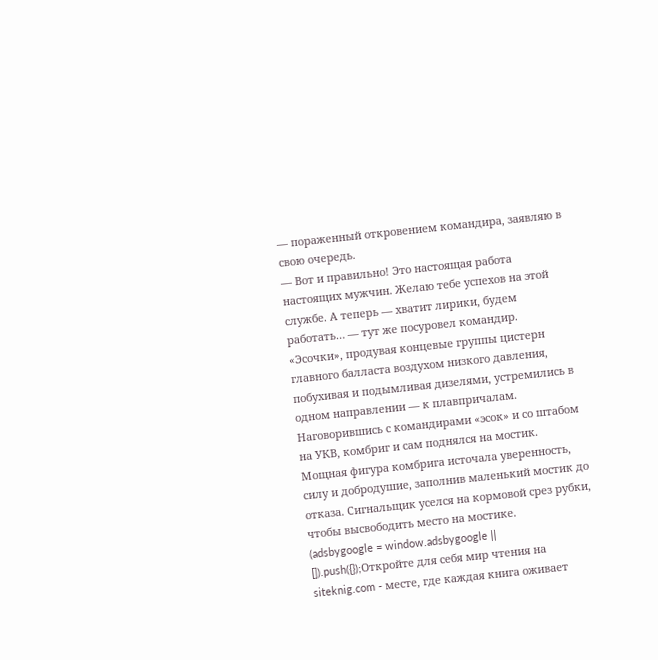— пораженный откровением командира, заявляю в свою очередь.
— Вот и правильно! Это настоящая работа настоящих мужчин. Желаю тебе успехов на этой службе. А теперь — хватит лирики, будем работать… — тут же посуровел командир.
«Эсочки», продувая концевые группы цистерн главного балласта воздухом низкого давления, побухивая и подымливая дизелями, устремились в одном направлении — к плавпричалам.
Наговорившись с командирами «эсок» и со штабом на УКВ, комбриг и сам поднялся на мостик. Мощная фигура комбрига источала уверенность, силу и добродушие, заполнив маленький мостик до отказа. Сигнальщик уселся на кормовой срез рубки, чтобы высвободить место на мостике.
(adsbygoogle = window.adsbygoogle || []).push({});Откройте для себя мир чтения на siteknig.com - месте, где каждая книга оживает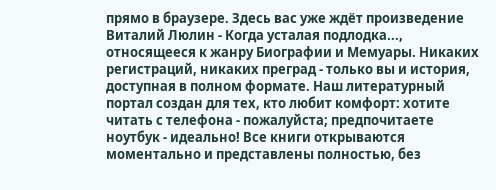прямо в браузере. Здесь вас уже ждёт произведение Виталий Люлин - Когда усталая подлодка..., относящееся к жанру Биографии и Мемуары. Никаких регистраций, никаких преград - только вы и история, доступная в полном формате. Наш литературный портал создан для тех, кто любит комфорт: хотите читать с телефона - пожалуйста; предпочитаете ноутбук - идеально! Все книги открываются моментально и представлены полностью, без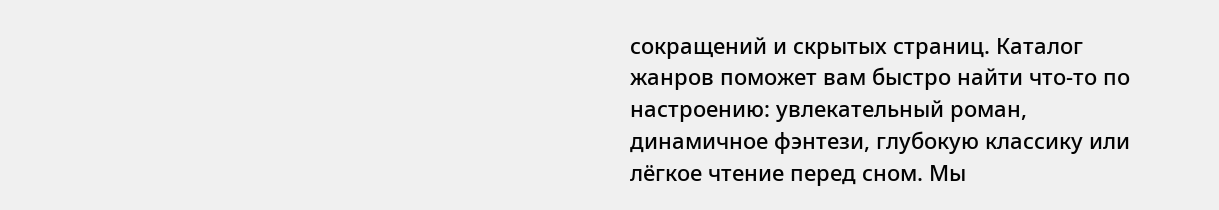сокращений и скрытых страниц. Каталог жанров поможет вам быстро найти что-то по настроению: увлекательный роман, динамичное фэнтези, глубокую классику или лёгкое чтение перед сном. Мы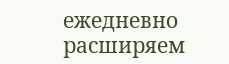ежедневно расширяем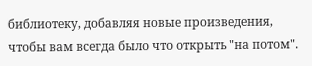библиотеку, добавляя новые произведения, чтобы вам всегда было что открыть "на потом".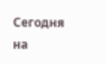Сегодня на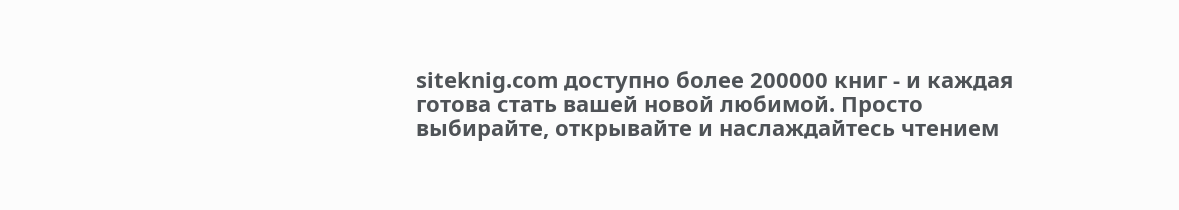siteknig.com доступно более 200000 книг - и каждая готова стать вашей новой любимой. Просто выбирайте, открывайте и наслаждайтесь чтением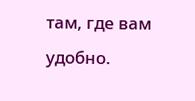там, где вам удобно.